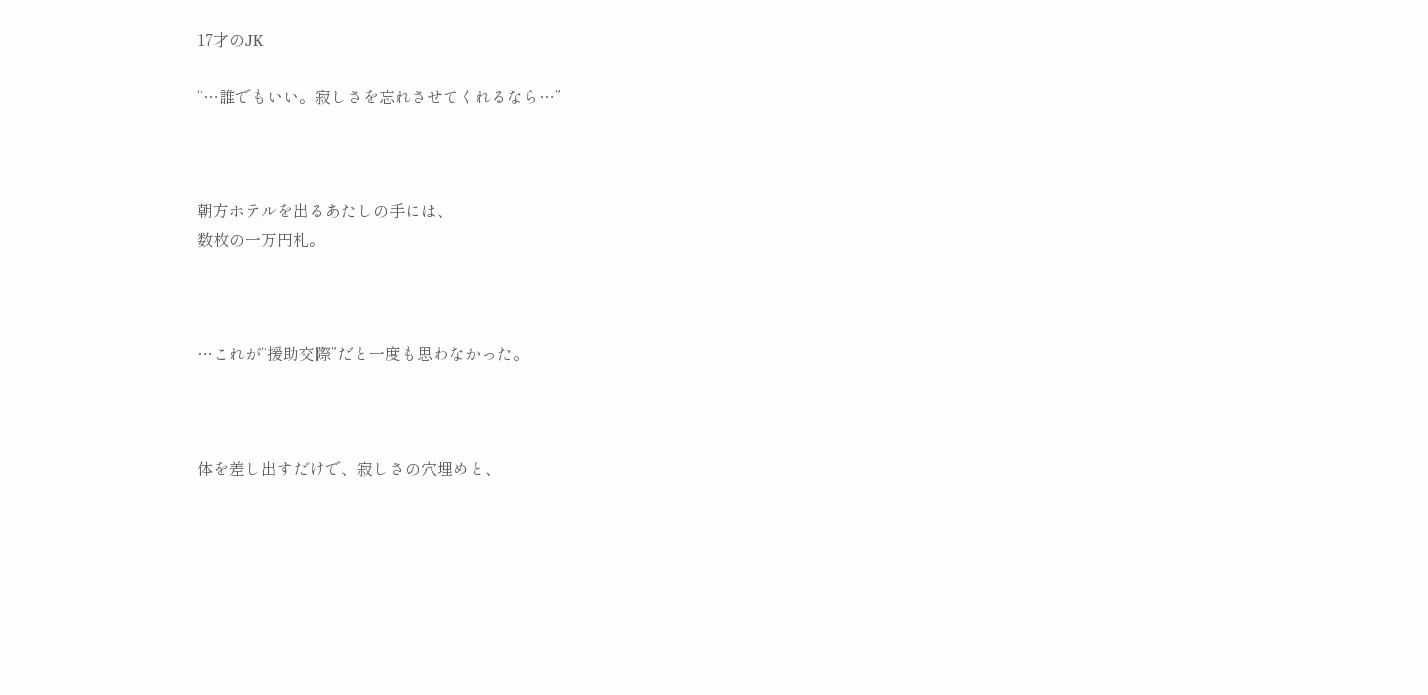17才のJK

“…誰でもいい。寂しさを忘れさせてくれるなら…”



朝方ホテルを出るあたしの手には、
数枚の一万円札。



…これが“援助交際”だと一度も思わなかった。



体を差し出すだけで、寂しさの穴埋めと、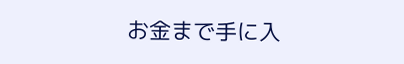お金まで手に入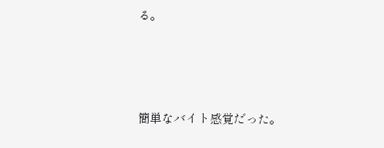る。



簡単なバイト感覚だった。